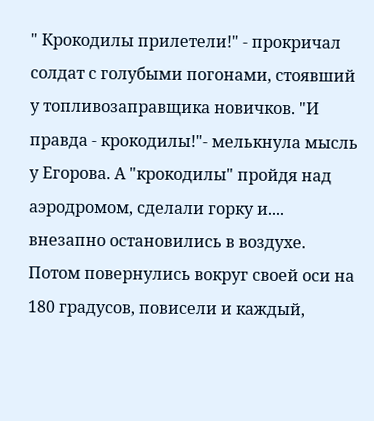" Крокодилы прилетели!" - прокричал солдат с голубыми погонами, стоявший у топливозаправщика новичков. "И правда - крокодилы!"- мелькнула мысль у Егорова. А "крокодилы" пройдя над аэродромом, сделали горку и.... внезапно остановились в воздухе. Потом повернулись вокруг своей оси на 180 градусов, повисели и каждый,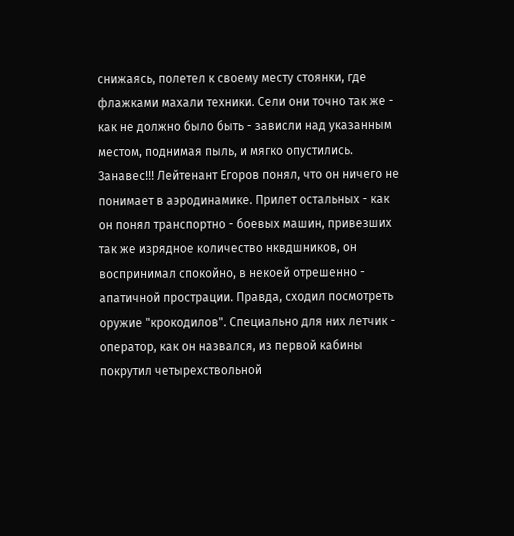снижаясь, полетел к своему месту стоянки, где флажками махали техники. Сели они точно так же - как не должно было быть - зависли над указанным местом, поднимая пыль, и мягко опустились. Занавес!!! Лейтенант Егоров понял, что он ничего не понимает в аэродинамике. Прилет остальных - как он понял транспортно - боевых машин, привезших так же изрядное количество нквдшников, он воспринимал спокойно, в некоей отрешенно - апатичной прострации. Правда, сходил посмотреть оружие "крокодилов". Специально для них летчик - оператор, как он назвался, из первой кабины покрутил четырехствольной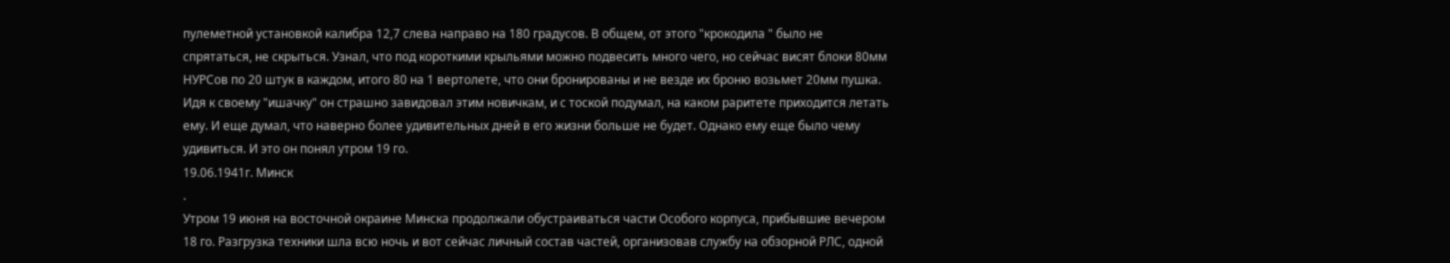пулеметной установкой калибра 12,7 слева направо на 180 градусов. В общем, от этого "крокодила " было не спрятаться, не скрыться. Узнал, что под короткими крыльями можно подвесить много чего, но сейчас висят блоки 80мм НУРСов по 20 штук в каждом, итого 80 на 1 вертолете, что они бронированы и не везде их броню возьмет 20мм пушка. Идя к своему "ишачку" он страшно завидовал этим новичкам, и с тоской подумал, на каком раритете приходится летать ему. И еще думал, что наверно более удивительных дней в его жизни больше не будет. Однако ему еще было чему удивиться. И это он понял утром 19 го.
19.06.1941г. Минск
.
Утром 19 июня на восточной окраине Минска продолжали обустраиваться части Особого корпуса, прибывшие вечером 18 го. Разгрузка техники шла всю ночь и вот сейчас личный состав частей, организовав службу на обзорной РЛС, одной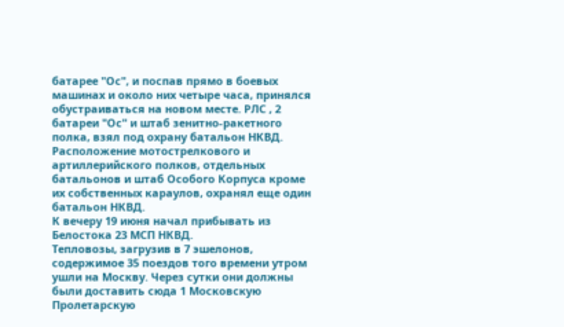батарее "Ос", и поспав прямо в боевых машинах и около них четыре часа, принялся обустраиваться на новом месте. РЛС , 2 батареи "Ос" и штаб зенитно-ракетного полка, взял под охрану батальон НКВД. Расположение мотострелкового и артиллерийского полков, отдельных батальонов и штаб Особого Корпуса кроме их собственных караулов, охранял еще один батальон НКВД.
К вечеру 19 июня начал прибывать из Белостока 23 МСП НКВД.
Тепловозы, загрузив в 7 эшелонов, содержимое 35 поездов того времени утром ушли на Москву. Через сутки они должны были доставить сюда 1 Московскую Пролетарскую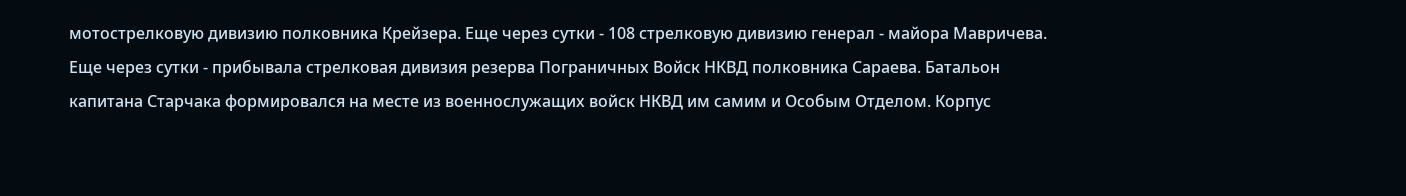мотострелковую дивизию полковника Крейзера. Еще через сутки - 108 стрелковую дивизию генерал - майора Мавричева. Еще через сутки - прибывала стрелковая дивизия резерва Пограничных Войск НКВД полковника Сараева. Батальон капитана Старчака формировался на месте из военнослужащих войск НКВД им самим и Особым Отделом. Корпус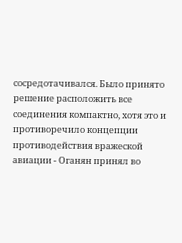сосредотачивался. Было принято решение расположить все соединения компактно, хотя это и противоречило концепции противодействия вражеской авиации - Оганян принял во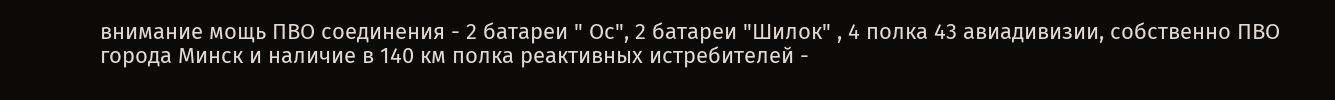внимание мощь ПВО соединения - 2 батареи " Ос", 2 батареи "Шилок" , 4 полка 43 авиадивизии, собственно ПВО города Минск и наличие в 140 км полка реактивных истребителей -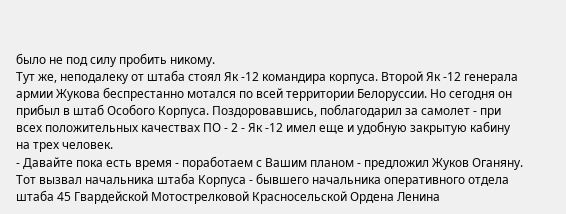было не под силу пробить никому.
Тут же, неподалеку от штаба стоял Як -12 командира корпуса. Второй Як -12 генерала армии Жукова беспрестанно мотался по всей территории Белоруссии. Но сегодня он прибыл в штаб Особого Корпуса. Поздоровавшись, поблагодарил за самолет - при всех положительных качествах ПО - 2 - Як -12 имел еще и удобную закрытую кабину на трех человек.
- Давайте пока есть время - поработаем с Вашим планом - предложил Жуков Оганяну. Тот вызвал начальника штаба Корпуса - бывшего начальника оперативного отдела штаба 45 Гвардейской Мотострелковой Красносельской Ордена Ленина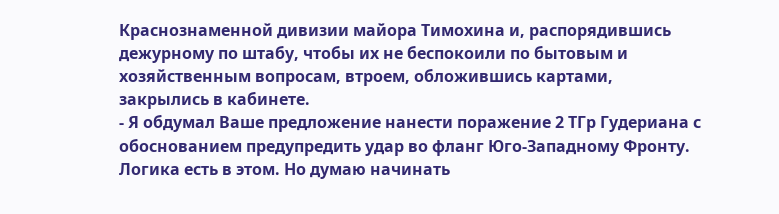Краснознаменной дивизии майора Тимохина и, распорядившись дежурному по штабу, чтобы их не беспокоили по бытовым и хозяйственным вопросам, втроем, обложившись картами, закрылись в кабинете.
- Я обдумал Ваше предложение нанести поражение 2 ТГр Гудериана с обоснованием предупредить удар во фланг Юго-Западному Фронту. Логика есть в этом. Но думаю начинать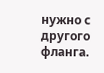нужно с другого фланга.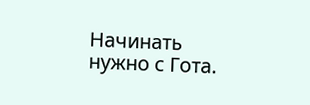Начинать нужно с Гота.